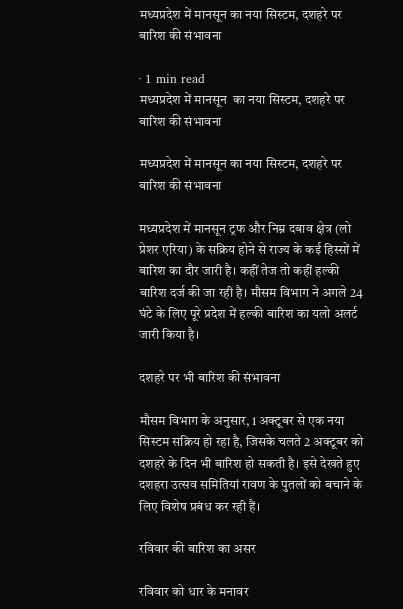मध्यप्रदेश में मानसून का नया सिस्टम, दशहरे पर बारिश की संभावना

· 1 min read
मध्यप्रदेश में मानसून  का नया सिस्टम, दशहरे पर बारिश की संभावना

मध्यप्रदेश में मानसून का नया सिस्टम, दशहरे पर बारिश की संभावना

मध्यप्रदेश में मानसून ट्रफ और निम्न दबाव क्षेत्र (लो प्रेशर एरिया) के सक्रिय होने से राज्य के कई हिस्सों में बारिश का दौर जारी है। कहीं तेज तो कहीं हल्की बारिश दर्ज की जा रही है। मौसम विभाग ने अगले 24 घंटे के लिए पूरे प्रदेश में हल्की बारिश का यलो अलर्ट जारी किया है।

दशहरे पर भी बारिश की संभावना

मौसम विभाग के अनुसार, 1 अक्टूबर से एक नया सिस्टम सक्रिय हो रहा है, जिसके चलते 2 अक्टूबर को दशहरे के दिन भी बारिश हो सकती है। इसे देखते हुए दशहरा उत्सव समितियां रावण के पुतलों को बचाने के लिए विशेष प्रबंध कर रही हैं।

रविवार की बारिश का असर

रविवार को धार के मनावर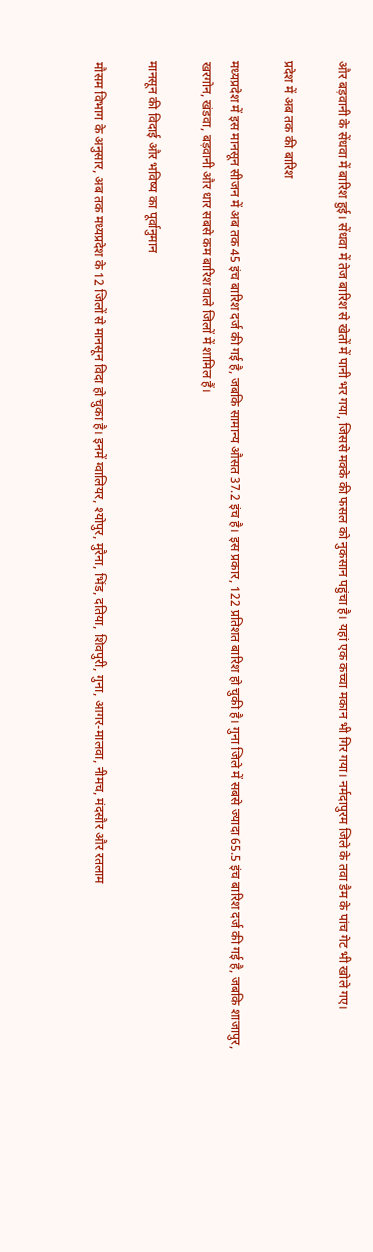और बड़वानी के सेंधवा में बारिश हुई। सेंधवा में तेज बारिश से खेतों में पानी भर गया, जिससे मक्के की फसल को नुकसान पहुंचा है। यहां एक कच्चा मकान भी गिर गया। नर्मदापुरम जिले के तवा डैम के पांच गेट भी खोले गए।

प्रदेश में अब तक की बारिश

मध्यप्रदेश में इस मानसून सीजन में अब तक 45 इंच बारिश दर्ज की गई है, जबकि सामान्य औसत 37.2 इंच है। इस प्रकार, 122 प्रतिशत बारिश हो चुकी है। गुना जिले में सबसे ज्यादा 65.5 इंच बारिश दर्ज की गई है, जबकि शाजापुर, खरगोन, खंडवा, बड़वानी और धार सबसे कम बारिश वाले जिलों में शामिल हैं।

मानसून की विदाई और भविष्य का पूर्वानुमान

मौसम विभाग के अनुसार, अब तक मध्यप्रदेश के 12 जिलों से मानसून विदा हो चुका है। इनमें ग्वालियर, श्योपुर, मुरैना, भिंड, दतिया, शिवपुरी, गुना, आगर-मालवा, नीमच, मंदसौर और रतलाम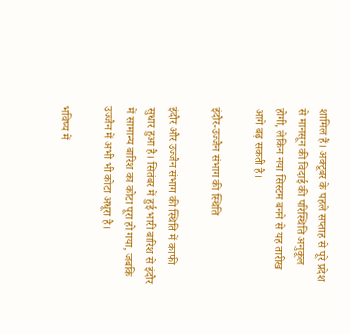शामिल हैं। अक्टूबर के पहले सप्ताह से पूरे प्रदेश से मानसून की विदाई की परिस्थिति अनुकूल होगी, लेकिन नया सिस्टम बनने से यह तारीख आगे बढ़ सकती है।

इंदौर-उज्जैन संभाग की स्थिति

इंदौर और उज्जैन संभाग की स्थिति में काफी सुधार हुआ है। सितंबर में हुई भारी बारिश से इंदौर में सामान्य बारिश का कोटा पूरा हो गया, जबकि उज्जैन में अभी भी कोटा अधूरा है।

भविष्य में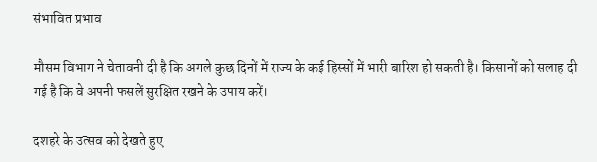संभावित प्रभाव

मौसम विभाग ने चेतावनी दी है कि अगले कुछ दिनों में राज्य के कई हिस्सों में भारी बारिश हो सकती है। किसानों को सलाह दी गई है कि वे अपनी फसलें सुरक्षित रखने के उपाय करें।

दशहरे के उत्सव को देखते हुए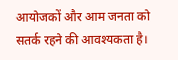आयोजकों और आम जनता को सतर्क रहने की आवश्यकता है।